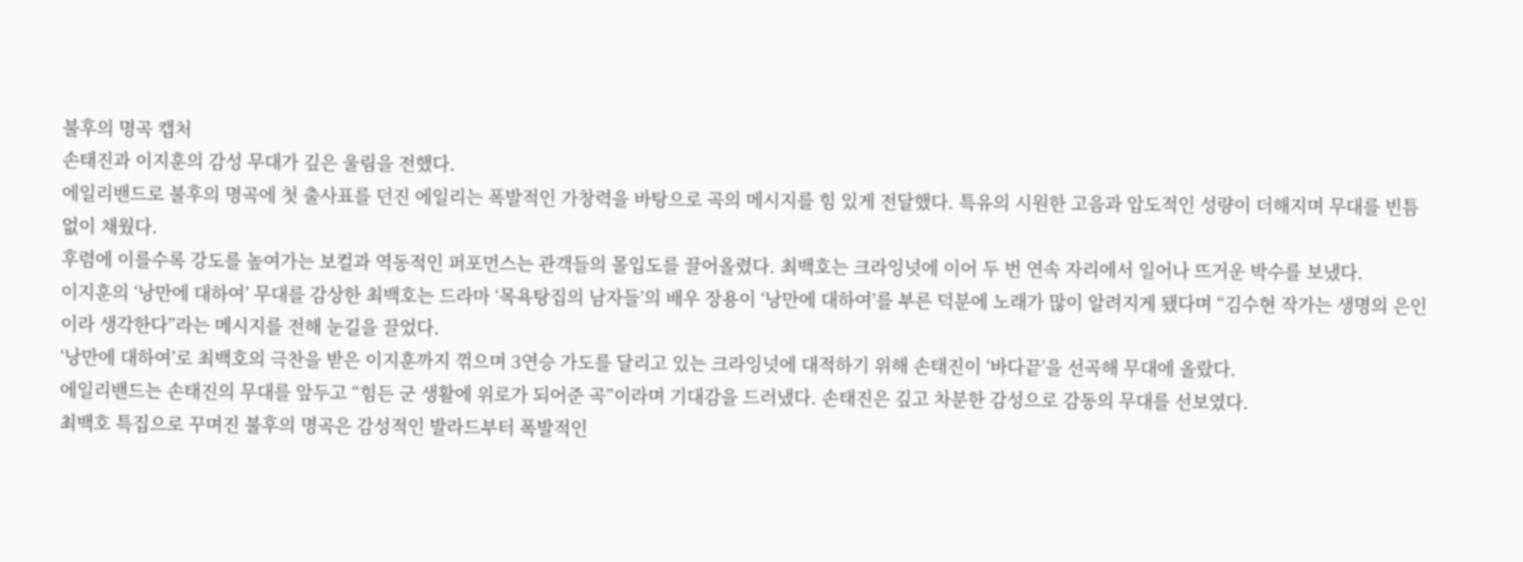불후의 명곡 캡처
손태진과 이지훈의 감성 무대가 깊은 울림을 전했다.
에일리밴드로 불후의 명곡에 첫 출사표를 던진 에일리는 폭발적인 가창력을 바탕으로 곡의 메시지를 힘 있게 전달했다. 특유의 시원한 고음과 압도적인 성량이 더해지며 무대를 빈틈없이 채웠다.
후렴에 이를수록 강도를 높여가는 보컬과 역동적인 퍼포먼스는 관객들의 몰입도를 끌어올렸다. 최백호는 크라잉넛에 이어 두 번 연속 자리에서 일어나 뜨거운 박수를 보냈다.
이지훈의 ‘낭만에 대하여’ 무대를 감상한 최백호는 드라마 ‘목욕탕집의 남자들’의 배우 장용이 ‘낭만에 대하여’를 부른 덕분에 노래가 많이 알려지게 됐다며 “김수현 작가는 생명의 은인이라 생각한다”라는 메시지를 전해 눈길을 끌었다.
‘낭만에 대하여’로 최백호의 극찬을 받은 이지훈까지 꺾으며 3연승 가도를 달리고 있는 크라잉넛에 대적하기 위해 손태진이 ‘바다끝’을 선곡해 무대에 올랐다.
에일리밴드는 손태진의 무대를 앞두고 “힘든 군 생활에 위로가 되어준 곡”이라며 기대감을 드러냈다. 손태진은 깊고 차분한 감성으로 감동의 무대를 선보였다.
최백호 특집으로 꾸며진 불후의 명곡은 감성적인 발라드부터 폭발적인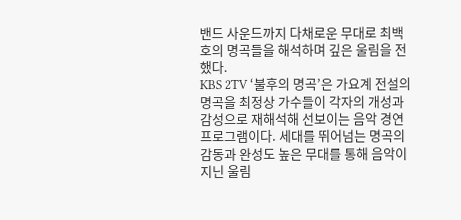밴드 사운드까지 다채로운 무대로 최백호의 명곡들을 해석하며 깊은 울림을 전했다.
KBS 2TV ‘불후의 명곡’은 가요계 전설의 명곡을 최정상 가수들이 각자의 개성과 감성으로 재해석해 선보이는 음악 경연 프로그램이다. 세대를 뛰어넘는 명곡의 감동과 완성도 높은 무대를 통해 음악이 지닌 울림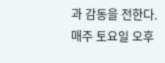과 감동을 전한다.
매주 토요일 오후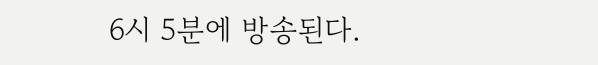6시 5분에 방송된다.